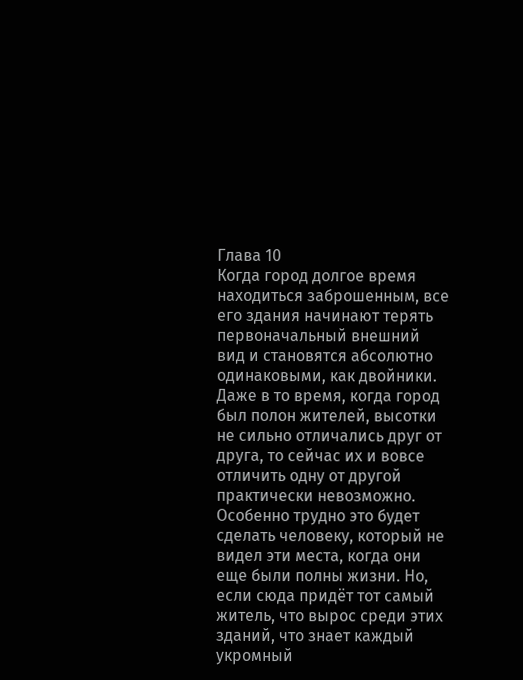Глава 10
Когда город долгое время находиться заброшенным, все его здания начинают терять первоначальный внешний вид и становятся абсолютно одинаковыми, как двойники. Даже в то время, когда город был полон жителей, высотки не сильно отличались друг от друга, то сейчас их и вовсе отличить одну от другой практически невозможно. Особенно трудно это будет сделать человеку, который не видел эти места, когда они еще были полны жизни. Но, если сюда придёт тот самый житель, что вырос среди этих зданий, что знает каждый укромный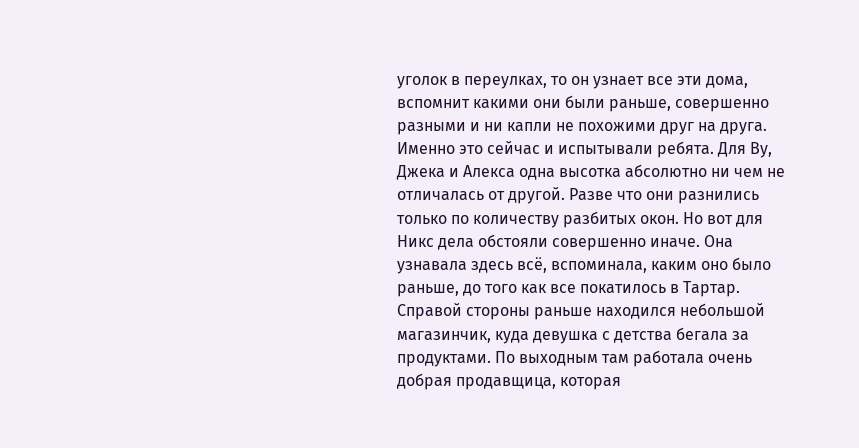уголок в переулках, то он узнает все эти дома, вспомнит какими они были раньше, совершенно разными и ни капли не похожими друг на друга.
Именно это сейчас и испытывали ребята. Для Ву, Джека и Алекса одна высотка абсолютно ни чем не отличалась от другой. Разве что они разнились только по количеству разбитых окон. Но вот для Никс дела обстояли совершенно иначе. Она узнавала здесь всё, вспоминала, каким оно было раньше, до того как все покатилось в Тартар. Справой стороны раньше находился небольшой магазинчик, куда девушка с детства бегала за продуктами. По выходным там работала очень добрая продавщица, которая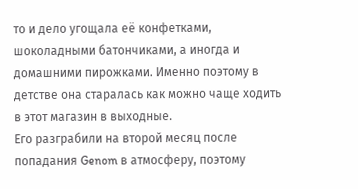то и дело угощала её конфетками, шоколадными батончиками, а иногда и домашними пирожками. Именно поэтому в детстве она старалась как можно чаще ходить в этот магазин в выходные.
Его разграбили на второй месяц после попадания Genom в атмосферу, поэтому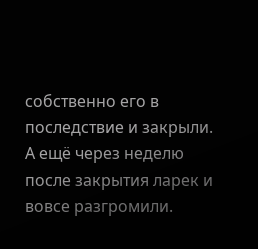собственно его в последствие и закрыли. А ещё через неделю после закрытия ларек и вовсе разгромили.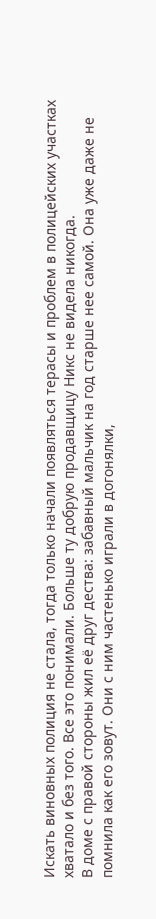Искать виновных полиция не стала, тогда только начали появляться терасы и проблем в полицейских участках хватало и без того. Все это понимали. Больше ту добрую продавщицу Никс не видела никогда.
В доме с правой стороны жил её друг дества: забавный мальчик на год старше нее самой. Она уже даже не помнила как его зовут. Они с ним частенько играли в догонялки,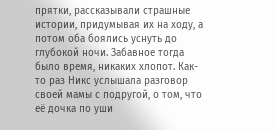прятки, рассказывали страшные истории, придумывая их на ходу, а потом оба боялись уснуть до глубокой ночи. Забавное тогда было время, никаких хлопот. Как-то раз Никс услышала разговор своей мамы с подругой, о том, что её дочка по уши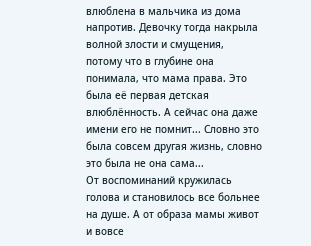влюблена в мальчика из дома напротив. Девочку тогда накрыла волной злости и смущения, потому что в глубине она понимала, что мама права. Это была её первая детская влюблённость. А сейчас она даже имени его не помнит... Словно это была совсем другая жизнь, словно это была не она сама...
От воспоминаний кружилась голова и становилось все больнее на душе. А от образа мамы живот и вовсе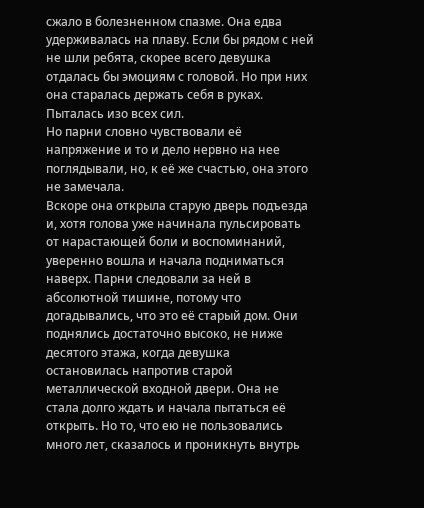сжало в болезненном спазме. Она едва удерживалась на плаву. Если бы рядом с ней не шли ребята, скорее всего девушка отдалась бы эмоциям с головой. Но при них она старалась держать себя в руках. Пыталась изо всех сил.
Но парни словно чувствовали её напряжение и то и дело нервно на нее поглядывали, но, к её же счастью, она этого не замечала.
Вскоре она открыла старую дверь подъезда и, хотя голова уже начинала пульсировать от нарастающей боли и воспоминаний, уверенно вошла и начала подниматься наверх. Парни следовали за ней в абсолютной тишине, потому что догадывались, что это её старый дом. Они поднялись достаточно высоко, не ниже десятого этажа, когда девушка остановилась напротив старой металлической входной двери. Она не стала долго ждать и начала пытаться её открыть. Но то, что ею не пользовались много лет, сказалось и проникнуть внутрь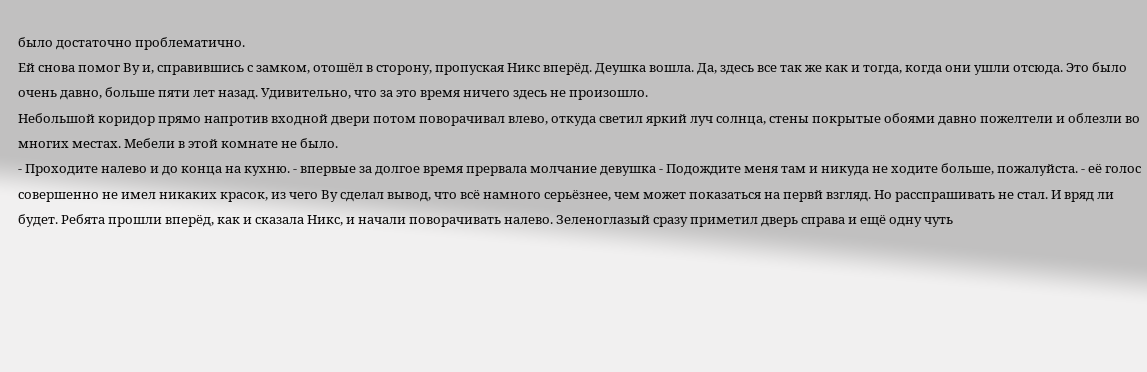было достаточно проблематично.
Ей снова помог Ву и, справившись с замком, отошёл в сторону, пропуская Никс вперёд. Деушка вошла. Да, здесь все так же как и тогда, когда они ушли отсюда. Это было очень давно, больше пяти лет назад. Удивительно, что за это время ничего здесь не произошло.
Небольшой коридор прямо напротив входной двери потом поворачивал влево, откуда светил яркий луч солнца, стены покрытые обоями давно пожелтели и облезли во многих местах. Мебели в этой комнате не было.
- Проходите налево и до конца на кухню. - впервые за долгое время прервала молчание девушка - Подождите меня там и никуда не ходите больше, пожалуйста. - её голос совершенно не имел никаких красок, из чего Ву сделал вывод, что всё намного серьёзнее, чем может показаться на первй взгляд. Но расспрашивать не стал. И вряд ли будет. Ребята прошли вперёд, как и сказала Никс, и начали поворачивать налево. Зеленоглазый сразу приметил дверь справа и ещё одну чуть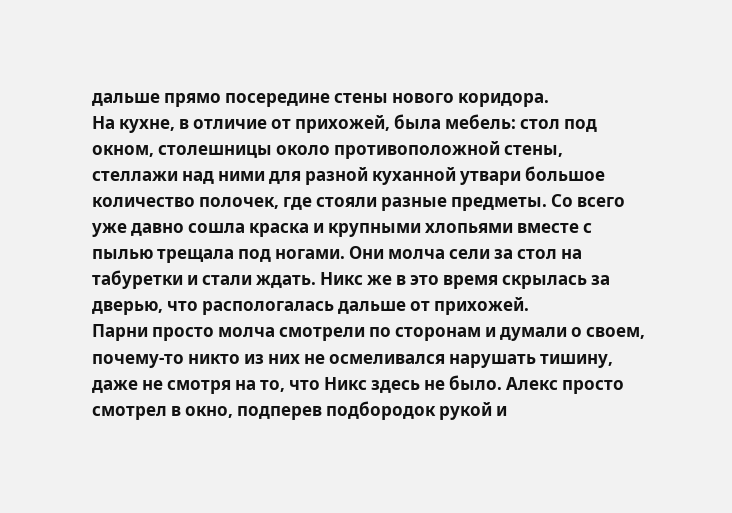дальше прямо посередине стены нового коридора.
На кухне, в отличие от прихожей, была мебель: стол под окном, столешницы около противоположной стены, стеллажи над ними для разной куханной утвари большое количество полочек, где стояли разные предметы. Со всего уже давно сошла краска и крупными хлопьями вместе с пылью трещала под ногами. Они молча сели за стол на табуретки и стали ждать. Никс же в это время скрылась за дверью, что распологалась дальше от прихожей.
Парни просто молча смотрели по сторонам и думали о своем, почему-то никто из них не осмеливался нарушать тишину, даже не смотря на то, что Никс здесь не было. Алекс просто смотрел в окно, подперев подбородок рукой и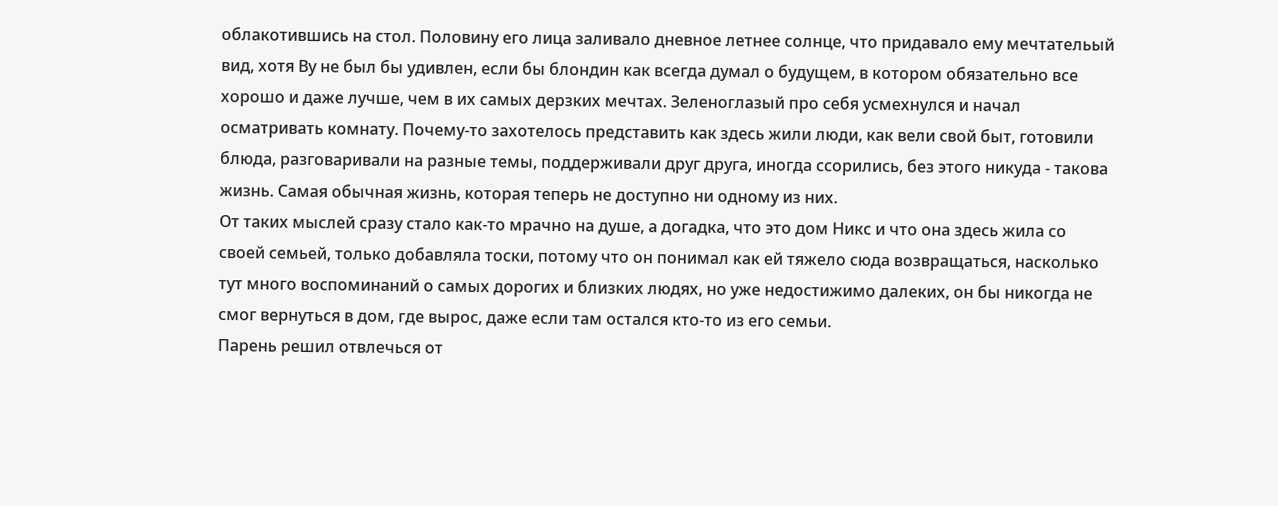облакотившись на стол. Половину его лица заливало дневное летнее солнце, что придавало ему мечтательый вид, хотя Ву не был бы удивлен, если бы блондин как всегда думал о будущем, в котором обязательно все хорошо и даже лучше, чем в их самых дерзких мечтах. Зеленоглазый про себя усмехнулся и начал осматривать комнату. Почему-то захотелось представить как здесь жили люди, как вели свой быт, готовили блюда, разговаривали на разные темы, поддерживали друг друга, иногда ссорились, без этого никуда - такова жизнь. Самая обычная жизнь, которая теперь не доступно ни одному из них.
От таких мыслей сразу стало как-то мрачно на душе, а догадка, что это дом Никс и что она здесь жила со своей семьей, только добавляла тоски, потому что он понимал как ей тяжело сюда возвращаться, насколько тут много воспоминаний о самых дорогих и близких людях, но уже недостижимо далеких, он бы никогда не смог вернуться в дом, где вырос, даже если там остался кто-то из его семьи.
Парень решил отвлечься от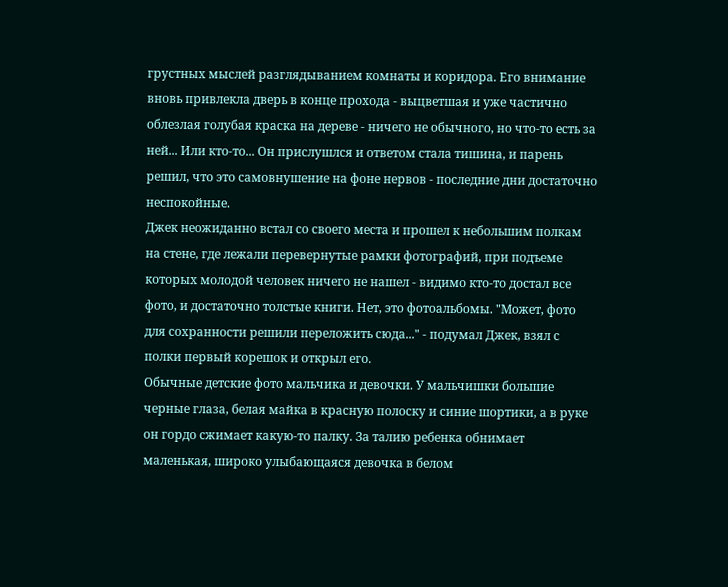грустных мыслей разглядыванием комнаты и коридора. Его внимание вновь привлекла дверь в конце прохода - выцветшая и уже частично облезлая голубая краска на дереве - ничего не обычного, но что-то есть за ней... Или кто-то... Он прислушлся и ответом стала тишина, и парень решил, что это самовнушение на фоне нервов - последние дни достаточно неспокойные.
Джек неожиданно встал со своего места и прошел к небольшим полкам на стене, где лежали перевернутые рамки фотографий, при подъеме которых молодой человек ничего не нашел - видимо кто-то достал все фото, и достаточно толстые книги. Нет, это фотоальбомы. "Может, фото для сохранности решили переложить сюда..." - подумал Джек, взял с полки первый корешок и открыл его.
Обычные детские фото мальчика и девочки. У мальчишки большие черные глаза, белая майка в красную полоску и синие шортики, а в руке он гордо сжимает какую-то палку. За талию ребенка обнимает маленькая, широко улыбающаяся девочка в белом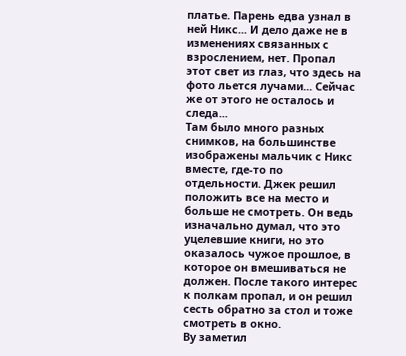платье. Парень едва узнал в ней Никс... И дело даже не в изменениях связанных с взрослением, нет. Пропал этот свет из глаз, что здесь на фото льется лучами... Сейчас же от этого не осталось и следа...
Там было много разных снимков, на большинстве изображены мальчик с Никс вместе, где-то по отдельности. Джек решил положить все на место и больше не смотреть. Он ведь изначально думал, что это уцелевшие книги, но это оказалось чужое прошлое, в которое он вмешиваться не должен. После такого интерес к полкам пропал, и он решил сесть обратно за стол и тоже смотреть в окно.
Ву заметил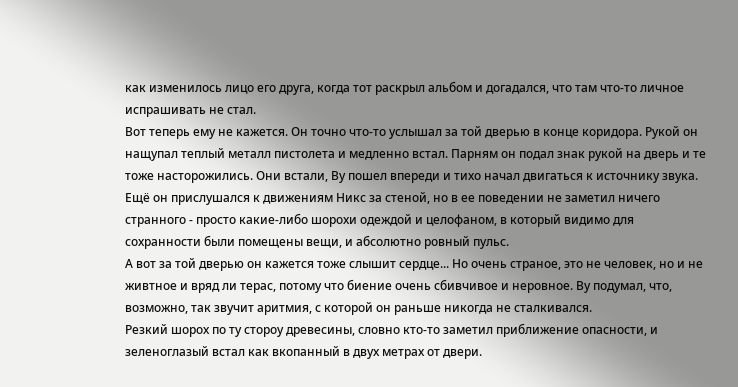как изменилось лицо его друга, когда тот раскрыл альбом и догадался, что там что-то личное испрашивать не стал.
Вот теперь ему не кажется. Он точно что-то услышал за той дверью в конце коридора. Рукой он нащупал теплый металл пистолета и медленно встал. Парням он подал знак рукой на дверь и те тоже насторожились. Они встали, Ву пошел впереди и тихо начал двигаться к источнику звука. Ещё он прислушался к движениям Никс за стеной, но в ее поведении не заметил ничего странного - просто какие-либо шорохи одеждой и целофаном, в который видимо для сохранности были помещены вещи, и абсолютно ровный пульс.
А вот за той дверью он кажется тоже слышит сердце... Но очень страное, это не человек, но и не живтное и вряд ли терас, потому что биение очень сбивчивое и неровное. Ву подумал, что, возможно, так звучит аритмия, с которой он раньше никогда не сталкивался.
Резкий шорох по ту стороу древесины, словно кто-то заметил приближение опасности, и зеленоглазый встал как вкопанный в двух метрах от двери.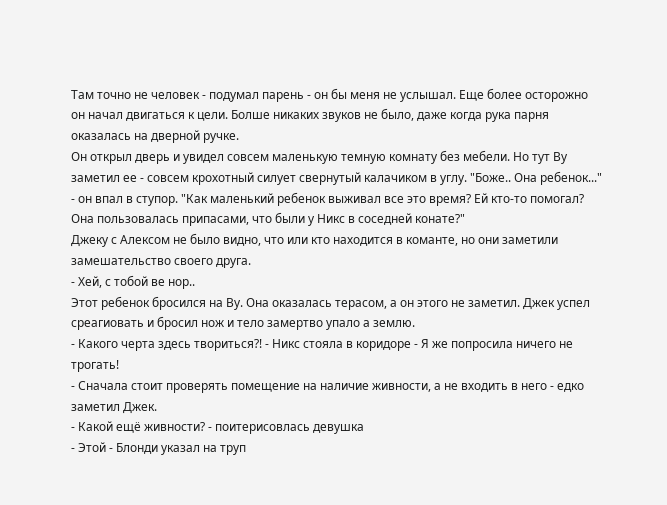Там точно не человек - подумал парень - он бы меня не услышал. Еще более осторожно он начал двигаться к цели. Болше никаких звуков не было, даже когда рука парня оказалась на дверной ручке.
Он открыл дверь и увидел совсем маленькую темную комнату без мебели. Но тут Ву заметил ее - совсем крохотный силует свернутый калачиком в углу. "Боже.. Она ребенок..." - он впал в ступор. "Как маленький ребенок выживал все это время? Ей кто-то помогал? Она пользовалась припасами, что были у Никс в соседней конате?"
Джеку с Алексом не было видно, что или кто находится в команте, но они заметили замешательство своего друга.
- Хей, с тобой ве нор..
Этот ребенок бросился на Ву. Она оказалась терасом, а он этого не заметил. Джек успел среагиовать и бросил нож и тело замертво упало а землю.
- Какого черта здесь твориться?! - Никс стояла в коридоре - Я же попросила ничего не трогать!
- Сначала стоит проверять помещение на наличие живности, а не входить в него - едко заметил Джек.
- Какой ещё живности? - поитерисовлась девушка
- Этой - Блонди указал на труп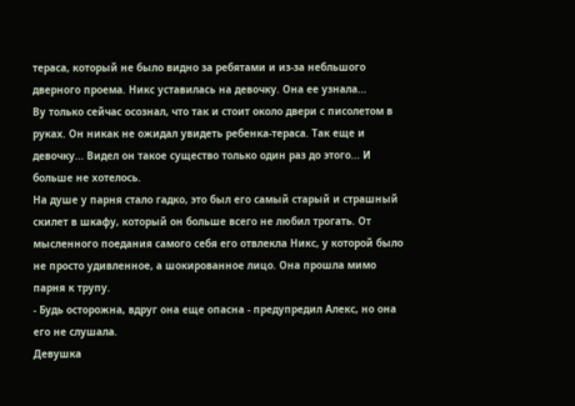тераса, который не было видно за ребятами и из-за небльшого дверного проема. Никс уставилась на девочку. Она ее узнала...
Ву только сейчас осознал, что так и стоит около двери с писолетом в руках. Он никак не ожидал увидеть ребенка-тераса. Так еще и девочку... Видел он такое существо только один раз до этого... И больше не хотелось.
На душе у парня стало гадко, это был его самый старый и страшный скилет в шкафу, который он больше всего не любил трогать. От мысленного поедания самого себя его отвлекла Никс, у которой было не просто удивленное, а шокированное лицо. Она прошла мимо парня к трупу.
- Будь осторожна, вдруг она еще опасна - предупредил Алекс, но она его не слушала.
Девушка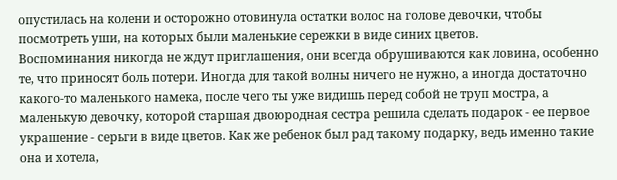опустилась на колени и осторожно отовинула остатки волос на голове девочки, чтобы посмотреть уши, на которых были маленькие сережки в виде синих цветов.
Воспоминания никогда не ждут приглашения, они всегда обрушиваются как ловина, особенно те, что приносят боль потери. Иногда для такой волны ничего не нужно, а иногда достаточно какого-то маленького намека, после чего ты уже видишь перед собой не труп мостра, а маленькую девочку, которой старшая двоюродная сестра решила сделать подарок - ее первое украшение - серьги в виде цветов. Как же ребенок был рад такому подарку, ведь именно такие она и хотела,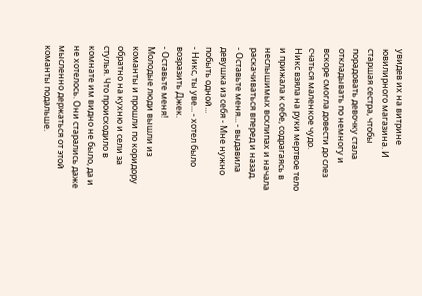увидев их на витрине ювилирного магазина. И старшая сестра, чтобы порадовать девочку стала откладывать по немногу и вскоре смогла довести до слез счаться маленкое чудо.
Никс взяла на руки мертвое тело и прижала к себе, содрагаясь в неслышимых всхлипах и начала раскачиваться вперед и назад.
- Оставьте меня... - выдавила девушка из себя - Мне нужно побыть одной...
- Никс, ты уве... - хотел было возразить Джек.
- Оставьте меня!
Молодые люди вышли из команты и прошли по коридору обратно на кухню и сели за стулья. Что происходило в комнате им видно не было, да и не хотелось. Они старались даже мысленно держаться от этой команты подальше.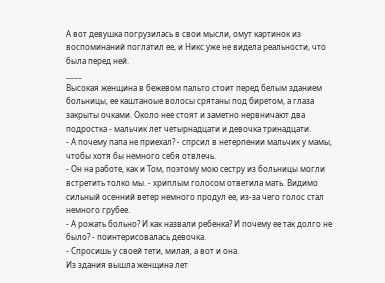А вот девушка погрузилась в свои мысли, омут картинок из воспоминаний поглатил ее, и Никс уже не видела реальности, что была перед ней.
____
Высокая женщина в бежевом пальто стоит перед белым зданием больницы, ее каштаноые волосы срятаны под биретом, а глаза закрыты очками. Около нее стоят и заметно нервничают два подростка - мальчик лет четырнадцати и девочка тринадцати.
- А почему папа не приехал? - спрсил в нетерпении мальчик у мамы, чтобы хотя бы немного себя отвлечь.
- Он на работе, как и Том, поэтому мою сестру из больницы могли встретить толко мы. - хриплым голосом ответила мать. Видимо сильный осенний ветер немного продул ее, из-за чего голос стал немного грубее.
- А рожать больно? И как назвали ребенка? И почему ее так долго не было? - поинтерисовалась девочка.
- Спросишь у своей тети, милая, а вот и она.
Из здания вышла женщина лет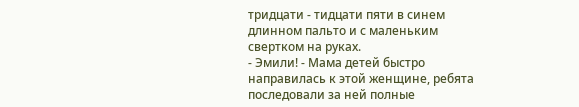тридцати - тидцати пяти в синем длинном пальто и с маленьким свертком на руках.
- Эмили! - Мама детей быстро направилась к этой женщине, ребята последовали за ней полные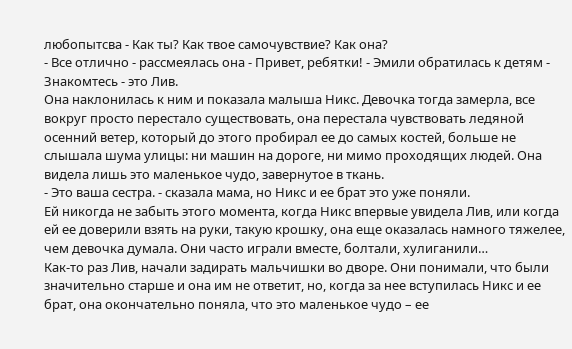любопытсва - Как ты? Как твое самочувствие? Как она?
- Все отлично - рассмеялась она - Привет, ребятки! - Эмили обратилась к детям - Знакомтесь - это Лив.
Она наклонилась к ним и показала малыша Никс. Девочка тогда замерла, все вокруг просто перестало существовать, она перестала чувствовать ледяной осенний ветер, который до этого пробирал ее до самых костей, больше не слышала шума улицы: ни машин на дороге, ни мимо проходящих людей. Она видела лишь это маленькое чудо, завернутое в ткань.
- Это ваша сестра. - сказала мама, но Никс и ее брат это уже поняли.
Ей никогда не забыть этого момента, когда Никс впервые увидела Лив, или когда ей ее доверили взять на руки, такую крошку, она еще оказалась намного тяжелее, чем девочка думала. Они часто играли вместе, болтали, хулиганили…
Как-то раз Лив, начали задирать мальчишки во дворе. Они понимали, что были значительно старше и она им не ответит, но, когда за нее вступилась Никс и ее брат, она окончательно поняла, что это маленькое чудо – ее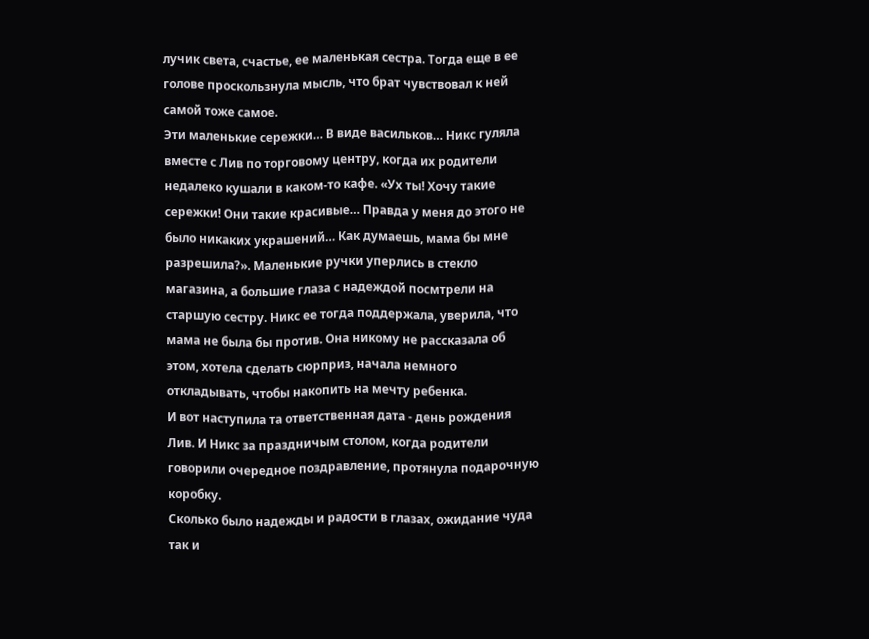лучик света, счастье, ее маленькая сестра. Тогда еще в ее голове проскользнула мысль, что брат чувствовал к ней самой тоже самое.
Эти маленькие сережки… В виде васильков… Никс гуляла вместе с Лив по торговому центру, когда их родители недалеко кушали в каком-то кафе. «Ух ты! Хочу такие сережки! Они такие красивые… Правда у меня до этого не было никаких украшений… Как думаешь, мама бы мне разрешила?». Маленькие ручки уперлись в стекло магазина, а большие глаза с надеждой посмтрели на старшую сестру. Никс ее тогда поддержала, уверила, что мама не была бы против. Она никому не рассказала об этом, хотела сделать сюрприз, начала немного откладывать, чтобы накопить на мечту ребенка.
И вот наступила та ответственная дата - день рождения Лив. И Никс за праздничым столом, когда родители говорили очередное поздравление, протянула подарочную коробку.
Сколько было надежды и радости в глазах, ожидание чуда так и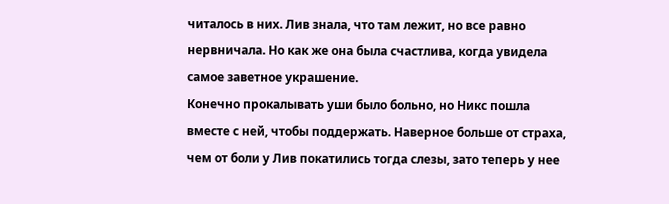читалось в них. Лив знала, что там лежит, но все равно нервничала. Но как же она была счастлива, когда увидела самое заветное украшение.
Конечно прокалывать уши было больно, но Никс пошла вместе с ней, чтобы поддержать. Наверное больше от страха, чем от боли у Лив покатились тогда слезы, зато теперь у нее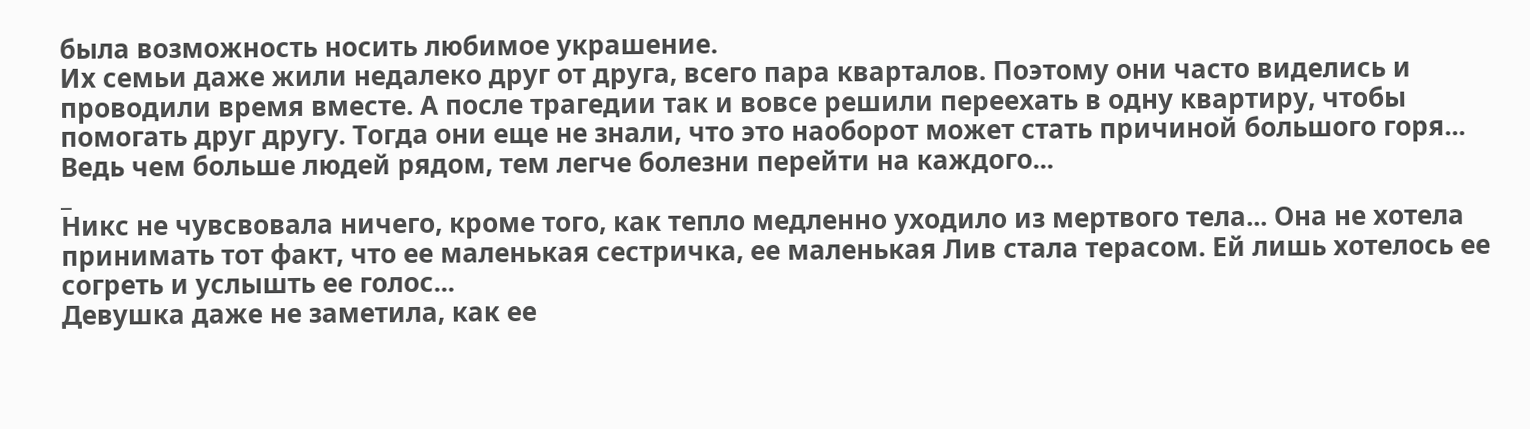была возможность носить любимое украшение.
Их семьи даже жили недалеко друг от друга, всего пара кварталов. Поэтому они часто виделись и проводили время вместе. А после трагедии так и вовсе решили переехать в одну квартиру, чтобы помогать друг другу. Тогда они еще не знали, что это наоборот может стать причиной большого горя... Ведь чем больше людей рядом, тем легче болезни перейти на каждого...
_
Никс не чувсвовала ничего, кроме того, как тепло медленно уходило из мертвого тела... Она не хотела принимать тот факт, что ее маленькая сестричка, ее маленькая Лив стала терасом. Ей лишь хотелось ее согреть и услышть ее голос...
Девушка даже не заметила, как ее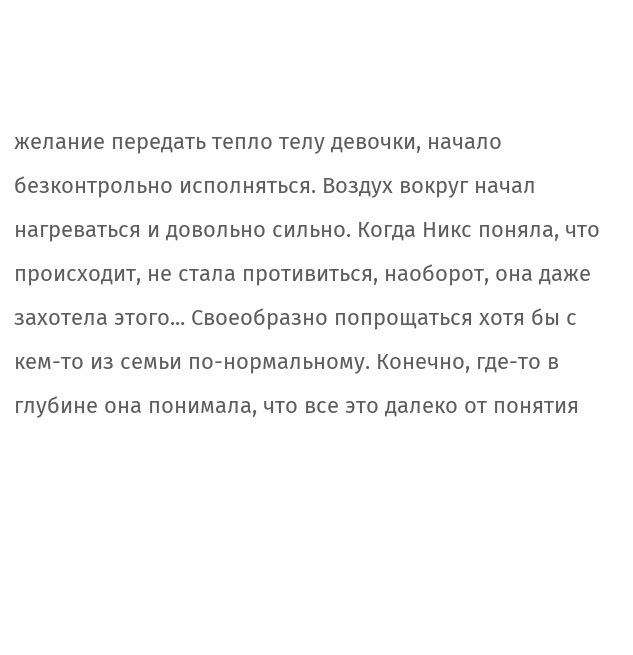желание передать тепло телу девочки, начало безконтрольно исполняться. Воздух вокруг начал нагреваться и довольно сильно. Когда Никс поняла, что происходит, не стала противиться, наоборот, она даже захотела этого... Своеобразно попрощаться хотя бы с кем-то из семьи по-нормальному. Конечно, где-то в глубине она понимала, что все это далеко от понятия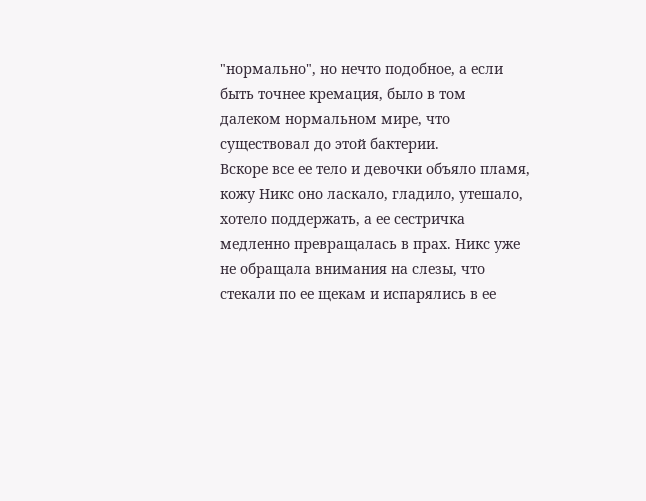"нормально", но нечто подобное, а если быть точнее кремация, было в том далеком нормальном мире, что существовал до этой бактерии.
Вскоре все ее тело и девочки объяло пламя, кожу Никс оно ласкало, гладило, утешало, хотело поддержать, а ее сестричка медленно превращалась в прах. Никс уже не обращала внимания на слезы, что стекали по ее щекам и испарялись в ее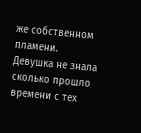же собственном пламени.
Девушка не знала сколько прошло времени с тех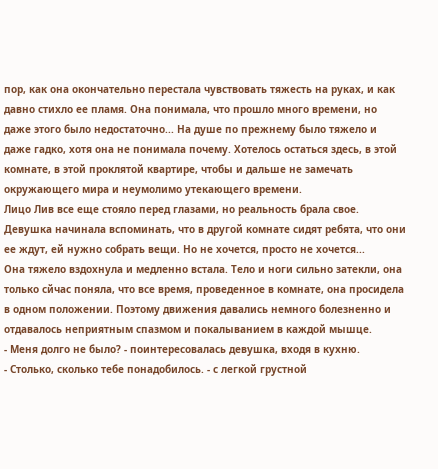пор, как она окончательно перестала чувствовать тяжесть на руках, и как давно стихло ее пламя. Она понимала, что прошло много времени, но даже этого было недостаточно... На душе по прежнему было тяжело и даже гадко, хотя она не понимала почему. Хотелось остаться здесь, в этой комнате, в этой проклятой квартире, чтобы и дальше не замечать окружающего мира и неумолимо утекающего времени.
Лицо Лив все еще стояло перед глазами, но реальность брала свое. Девушка начинала вспоминать, что в другой комнате сидят ребята, что они ее ждут, ей нужно собрать вещи. Но не хочется, просто не хочется...
Она тяжело вздохнула и медленно встала. Тело и ноги сильно затекли, она только сйчас поняла, что все время, проведенное в комнате, она просидела в одном положении. Поэтому движения давались немного болезненно и отдавалось неприятным спазмом и покалыванием в каждой мышце.
- Меня долго не было? - поинтересовалась девушка, входя в кухню.
- Столько, сколько тебе понадобилось. - с легкой грустной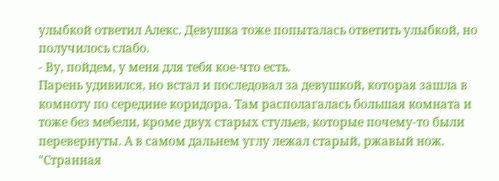улыбкой ответил Алекс. Девушка тоже попыталась ответить улыбкой, но получилось слабо.
- Ву, пойдем, у меня для тебя кое-что есть.
Парень удивился, но встал и последовал за девушкой, которая зашла в комноту по середине коридора. Там располагалась большая комната и тоже без мебели, кроме двух старых стульев, которые почему-то были перевернуты. А в самом дальнем углу лежал старый, ржавый нож. "Странная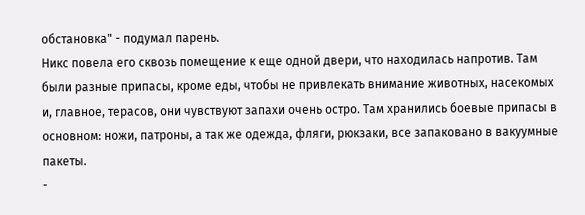обстановка" - подумал парень.
Никс повела его сквозь помещение к еще одной двери, что находилась напротив. Там были разные припасы, кроме еды, чтобы не привлекать внимание животных, насекомых и, главное, терасов, они чувствуют запахи очень остро. Там хранились боевые припасы в основном: ножи, патроны, а так же одежда, фляги, рюкзаки, все запаковано в вакуумные пакеты.
-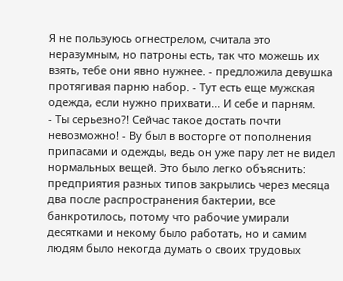Я не пользуюсь огнестрелом, считала это неразумным, но патроны есть, так что можешь их взять, тебе они явно нужнее. - предложила девушка протягивая парню набор. - Тут есть еще мужская одежда, если нужно прихвати... И себе и парням.
- Ты серьезно?! Сейчас такое достать почти невозможно! - Ву был в восторге от пополнения припасами и одежды, ведь он уже пару лет не видел нормальных вещей. Это было легко объяснить: предприятия разных типов закрылись через месяца два после распространения бактерии, все банкротилось, потому что рабочие умирали десятками и некому было работать, но и самим людям было некогда думать о своих трудовых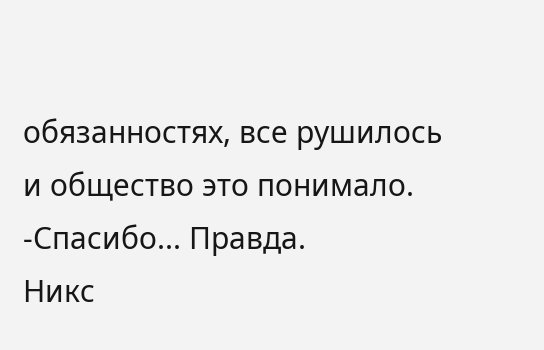обязанностях, все рушилось и общество это понимало.
-Спасибо... Правда.
Никс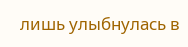лишь улыбнулась в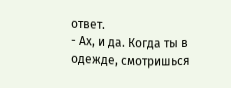ответ.
- Ах, и да. Когда ты в одежде, смотришься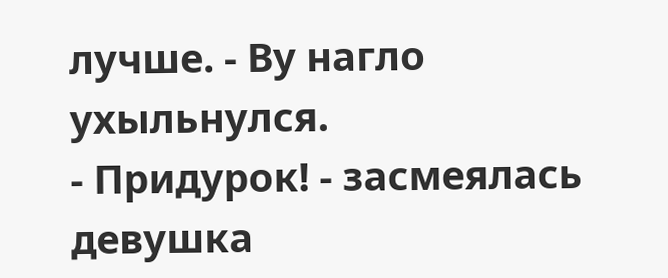лучше. - Ву нагло ухыльнулся.
- Придурок! - засмеялась девушка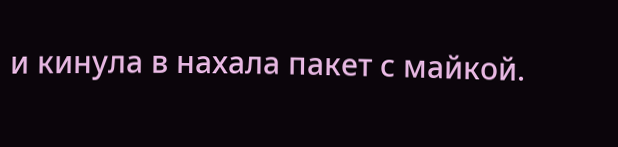и кинула в нахала пакет с майкой.